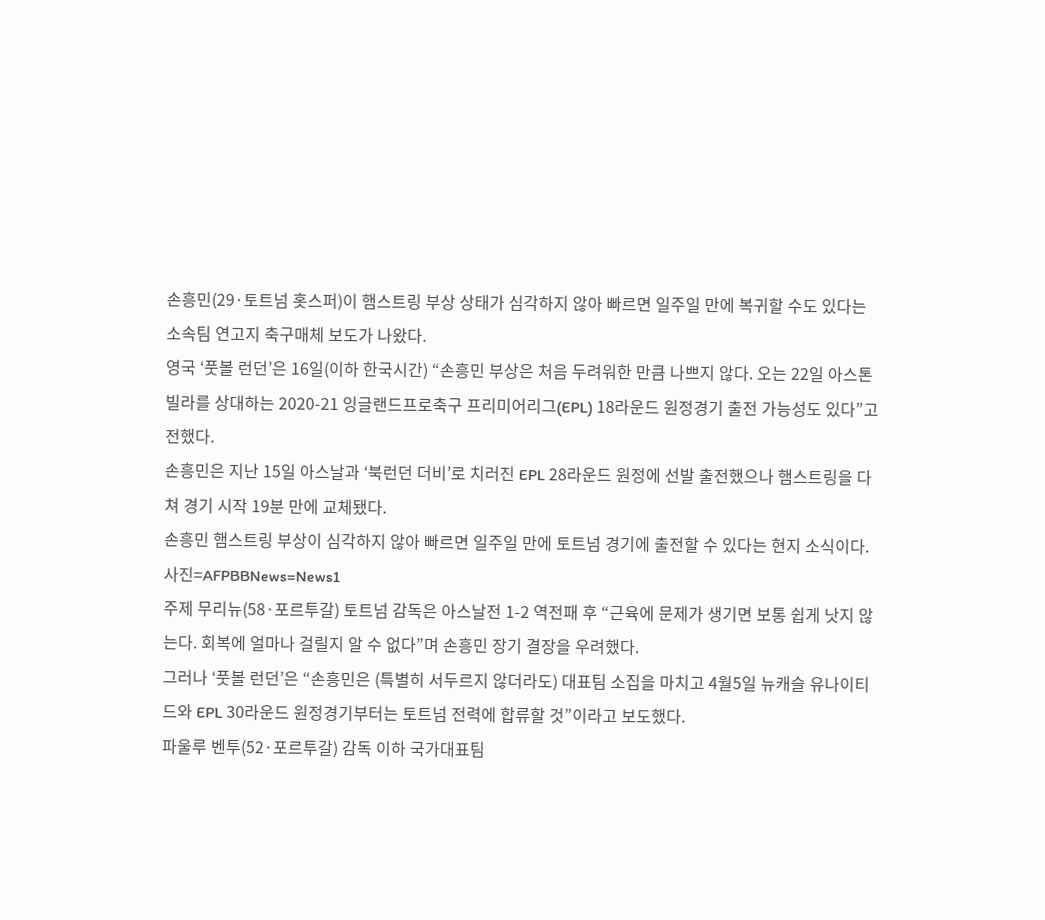손흥민(29·토트넘 홋스퍼)이 햄스트링 부상 상태가 심각하지 않아 빠르면 일주일 만에 복귀할 수도 있다는 소속팀 연고지 축구매체 보도가 나왔다.
영국 ‘풋볼 런던’은 16일(이하 한국시간) “손흥민 부상은 처음 두려워한 만큼 나쁘지 않다. 오는 22일 아스톤 빌라를 상대하는 2020-21 잉글랜드프로축구 프리미어리그(EPL) 18라운드 원정경기 출전 가능성도 있다”고 전했다.
손흥민은 지난 15일 아스날과 ‘북런던 더비’로 치러진 EPL 28라운드 원정에 선발 출전했으나 햄스트링을 다쳐 경기 시작 19분 만에 교체됐다.
손흥민 햄스트링 부상이 심각하지 않아 빠르면 일주일 만에 토트넘 경기에 출전할 수 있다는 현지 소식이다. 사진=AFPBBNews=News1
주제 무리뉴(58·포르투갈) 토트넘 감독은 아스날전 1-2 역전패 후 “근육에 문제가 생기면 보통 쉽게 낫지 않는다. 회복에 얼마나 걸릴지 알 수 없다”며 손흥민 장기 결장을 우려했다.
그러나 ‘풋볼 런던’은 “손흥민은 (특별히 서두르지 않더라도) 대표팀 소집을 마치고 4월5일 뉴캐슬 유나이티드와 EPL 30라운드 원정경기부터는 토트넘 전력에 합류할 것”이라고 보도했다.
파울루 벤투(52·포르투갈) 감독 이하 국가대표팀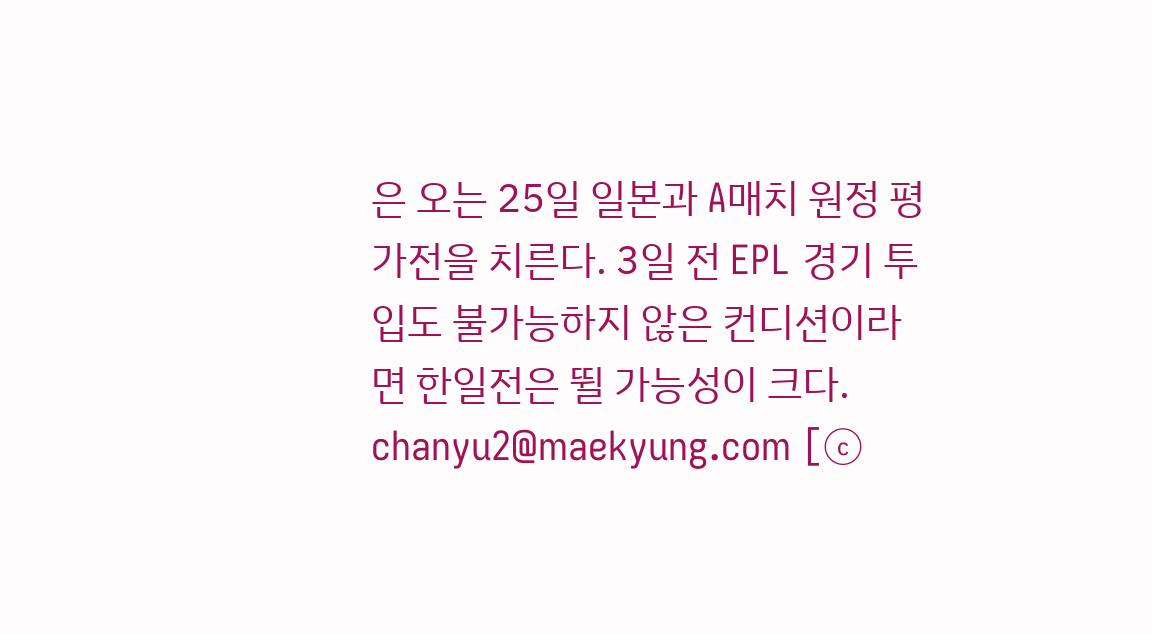은 오는 25일 일본과 A매치 원정 평가전을 치른다. 3일 전 EPL 경기 투입도 불가능하지 않은 컨디션이라면 한일전은 뛸 가능성이 크다. chanyu2@maekyung.com [ⓒ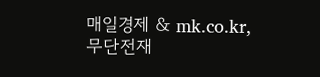매일경제 & mk.co.kr, 무단전재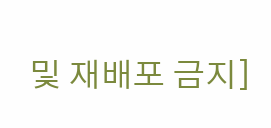및 재배포 금지]